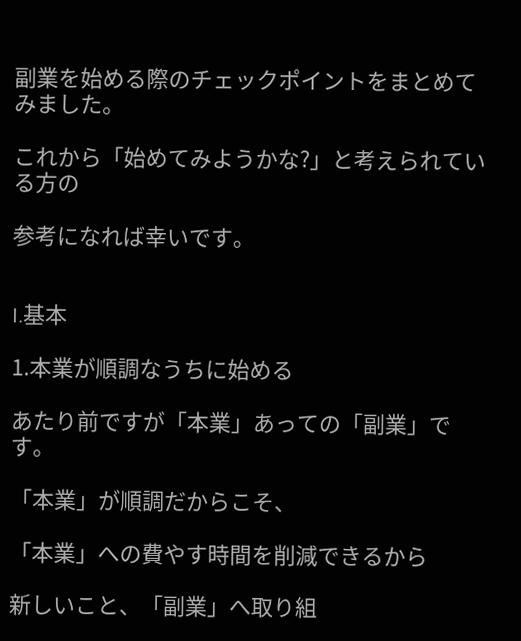副業を始める際のチェックポイントをまとめてみました。

これから「始めてみようかな?」と考えられている方の

参考になれば幸いです。


I.基本

1.本業が順調なうちに始める

あたり前ですが「本業」あっての「副業」です。

「本業」が順調だからこそ、

「本業」への費やす時間を削減できるから

新しいこと、「副業」へ取り組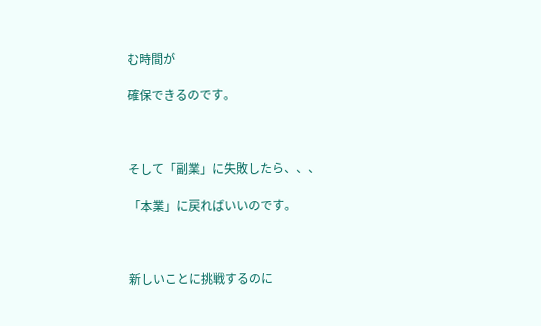む時間が

確保できるのです。



そして「副業」に失敗したら、、、

「本業」に戻ればいいのです。



新しいことに挑戦するのに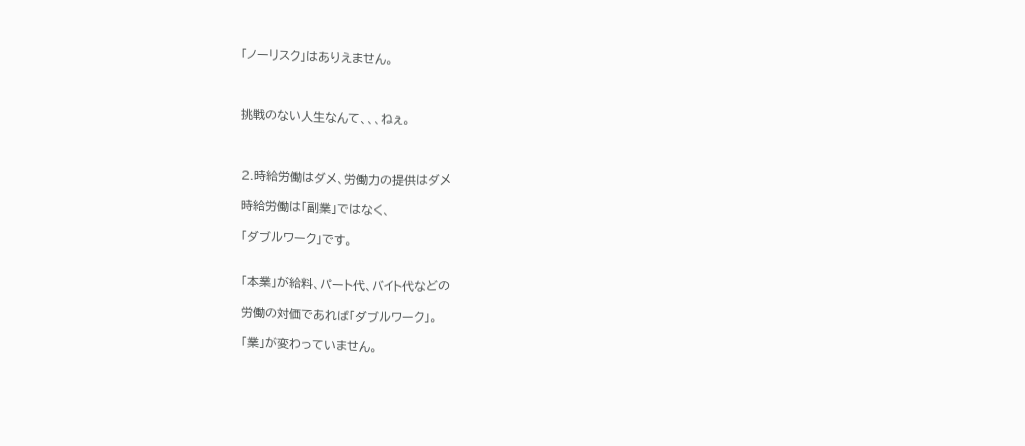「ノーリスク」はありえません。



挑戦のない人生なんて、、、ねぇ。



2.時給労働はダメ、労働力の提供はダメ

時給労働は「副業」ではなく、

「ダブルワーク」です。


「本業」が給料、パート代、バイト代などの

労働の対価であれば「ダブルワーク」。

「業」が変わっていません。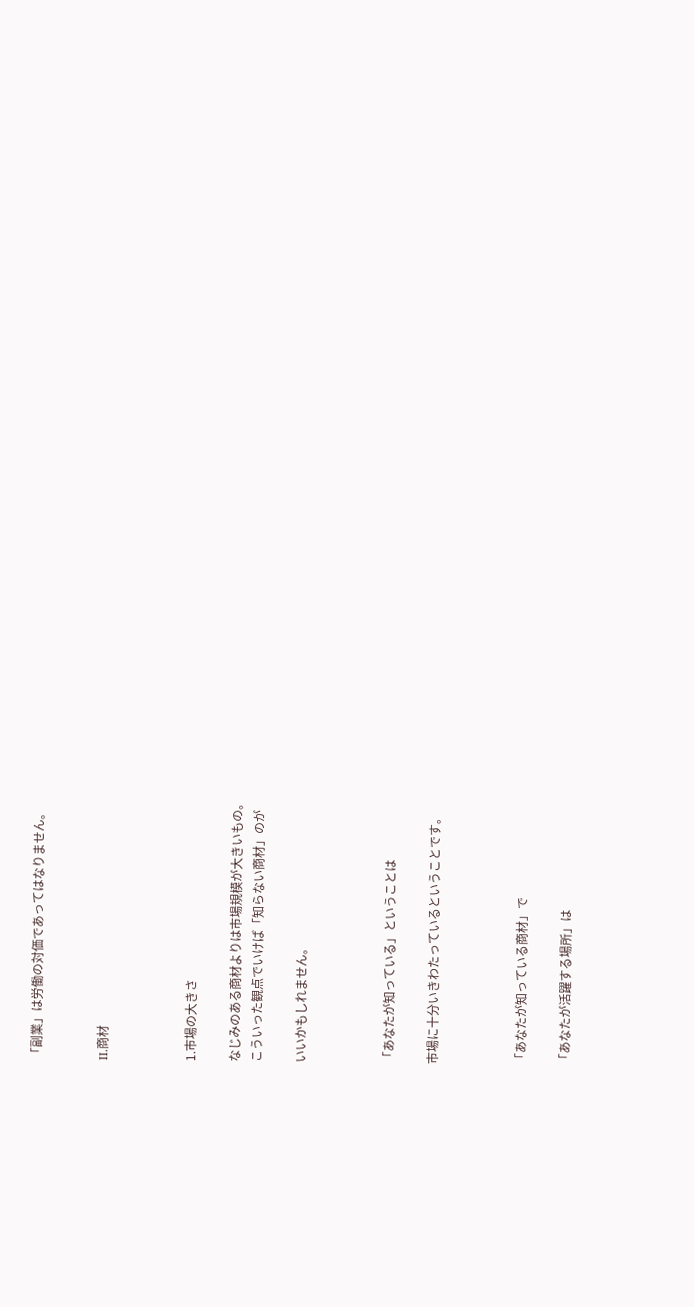「副業」は労働の対価であってはなりません。


II.商材



1.市場の大きさ

なじみのある商材よりは市場規模が大きいもの。
こういった観点でいけば「知らない商材」のが

いいかもしれません。



「あなたが知っている」ということは

市場に十分いきわたっているということです。



「あなたが知っている商材」で

「あなたが活躍する場所」は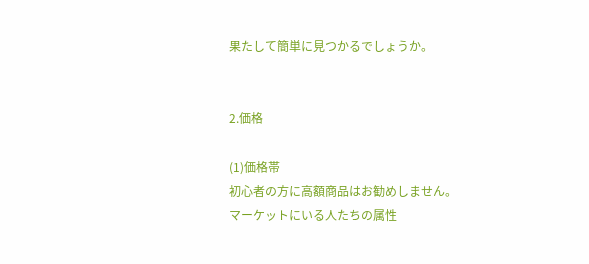果たして簡単に見つかるでしょうか。


2.価格

(1)価格帯
初心者の方に高額商品はお勧めしません。
マーケットにいる人たちの属性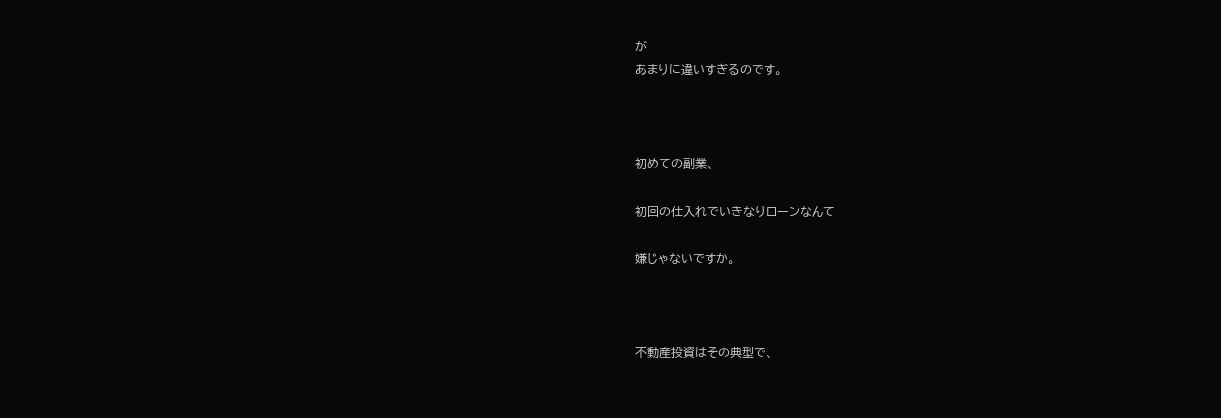が
あまりに違いすぎるのです。



初めての副業、

初回の仕入れでいきなりローンなんて

嫌じゃないですか。



不動産投資はその典型で、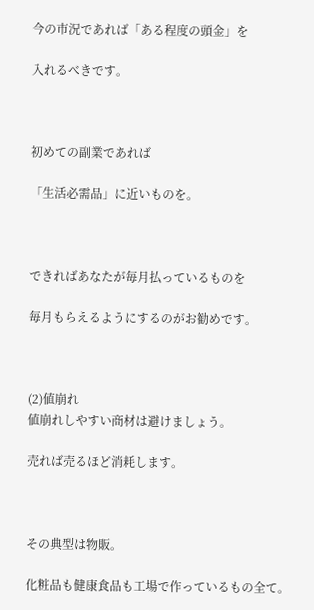今の市況であれば「ある程度の頭金」を

入れるべきです。



初めての副業であれば

「生活必需品」に近いものを。



できればあなたが毎月払っているものを

毎月もらえるようにするのがお勧めです。



(2)値崩れ
値崩れしやすい商材は避けましょう。

売れば売るほど消耗します。



その典型は物販。

化粧品も健康食品も工場で作っているもの全て。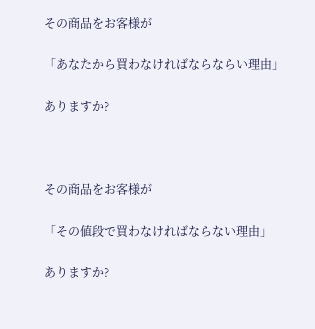その商品をお客様が

「あなたから買わなければならならい理由」

ありますか?



その商品をお客様が

「その値段で買わなければならない理由」

ありますか?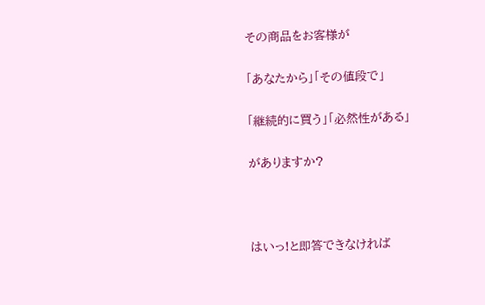その商品をお客様が

「あなたから」「その値段で」

「継続的に買う」「必然性がある」

がありますか?



はいっ!と即答できなければ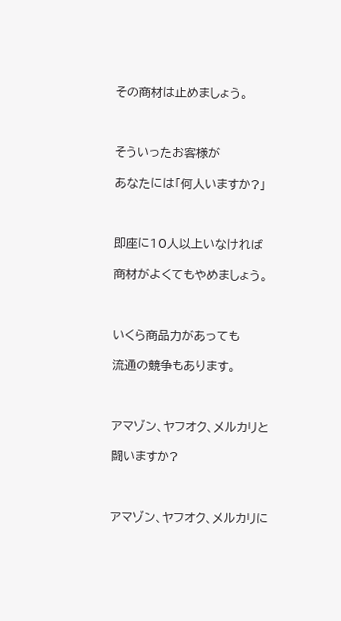その商材は止めましょう。



そういったお客様が

あなたには「何人いますか?」



即座に10人以上いなければ

商材がよくてもやめましょう。



いくら商品力があっても

流通の競争もあります。



アマゾン、ヤフオク、メルカリと

闘いますか?



アマゾン、ヤフオク、メルカリに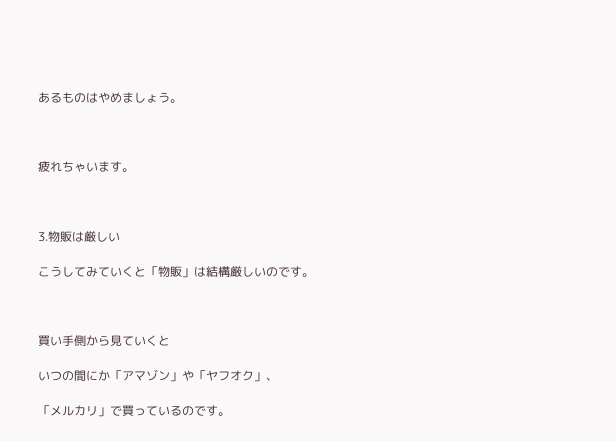あるものはやめましょう。



疲れちゃいます。



3.物販は厳しい

こうしてみていくと「物販」は結構厳しいのです。



買い手側から見ていくと

いつの間にか「アマゾン」や「ヤフオク」、

「メルカリ」で買っているのです。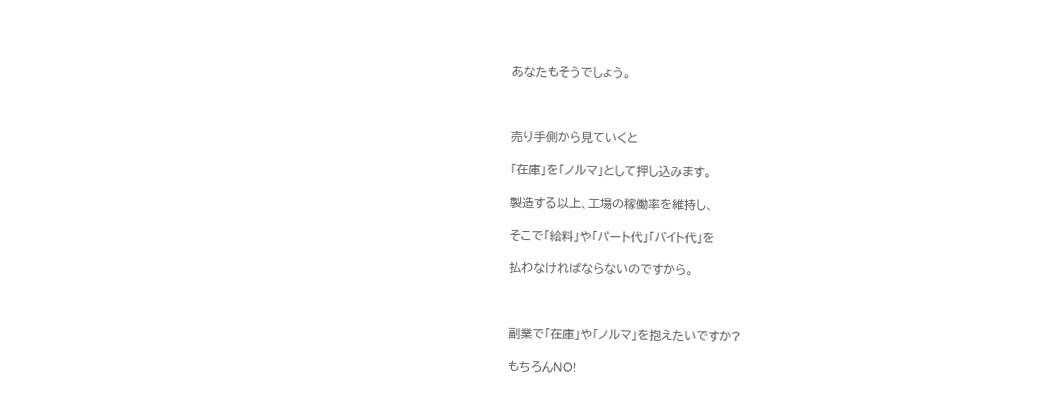あなたもそうでしょう。



売り手側から見ていくと

「在庫」を「ノルマ」として押し込みます。

製造する以上、工場の稼働率を維持し、

そこで「給料」や「パート代」「バイト代」を

払わなければならないのですから。



副業で「在庫」や「ノルマ」を抱えたいですか?

もちろんNO!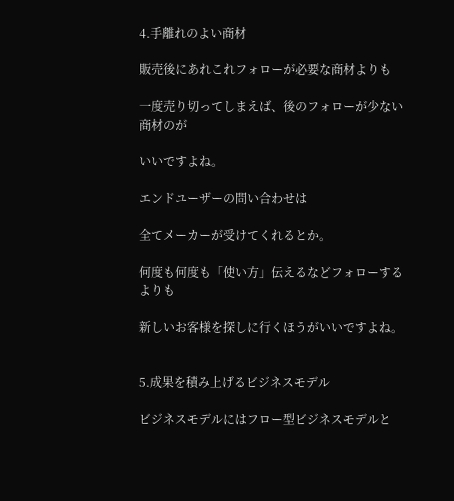4.手離れのよい商材

販売後にあれこれフォローが必要な商材よりも

一度売り切ってしまえば、後のフォローが少ない商材のが

いいですよね。

エンドユーザーの問い合わせは

全てメーカーが受けてくれるとか。

何度も何度も「使い方」伝えるなどフォローするよりも

新しいお客様を探しに行くほうがいいですよね。


5.成果を積み上げるビジネスモデル

ビジネスモデルにはフロー型ビジネスモデルと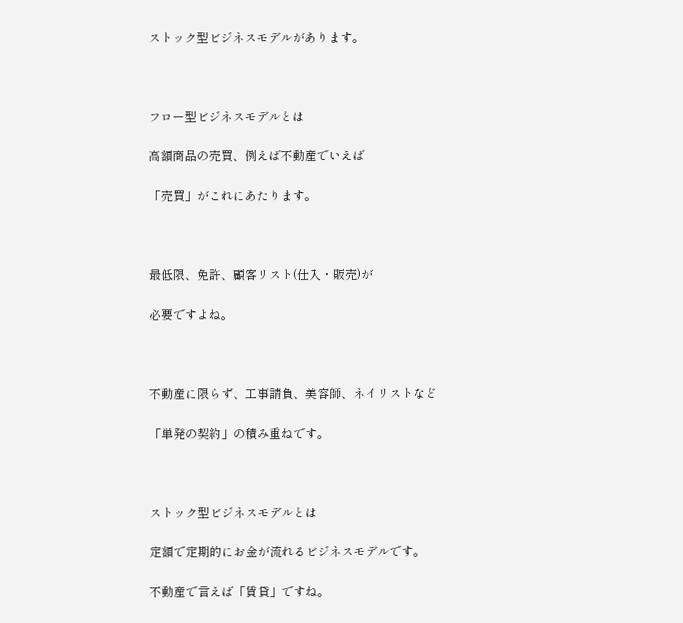ストック型ビジネスモデルがあります。



フロー型ビジネスモデルとは

高額商品の売買、例えば不動産でいえば

「売買」がこれにあたります。



最低限、免許、顧客リスト(仕入・販売)が

必要ですよね。



不動産に限らず、工事請負、美容師、ネイリストなど

「単発の契約」の積み重ねです。



ストック型ビジネスモデルとは

定額で定期的にお金が流れるビジネスモデルです。

不動産で言えば「賃貸」ですね。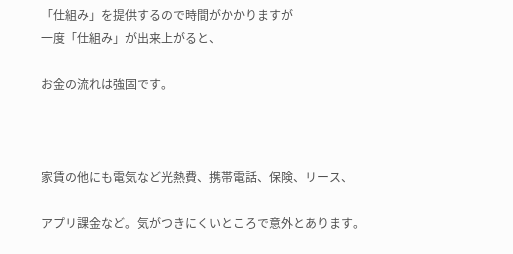「仕組み」を提供するので時間がかかりますが
一度「仕組み」が出来上がると、

お金の流れは強固です。



家賃の他にも電気など光熱費、携帯電話、保険、リース、

アプリ課金など。気がつきにくいところで意外とあります。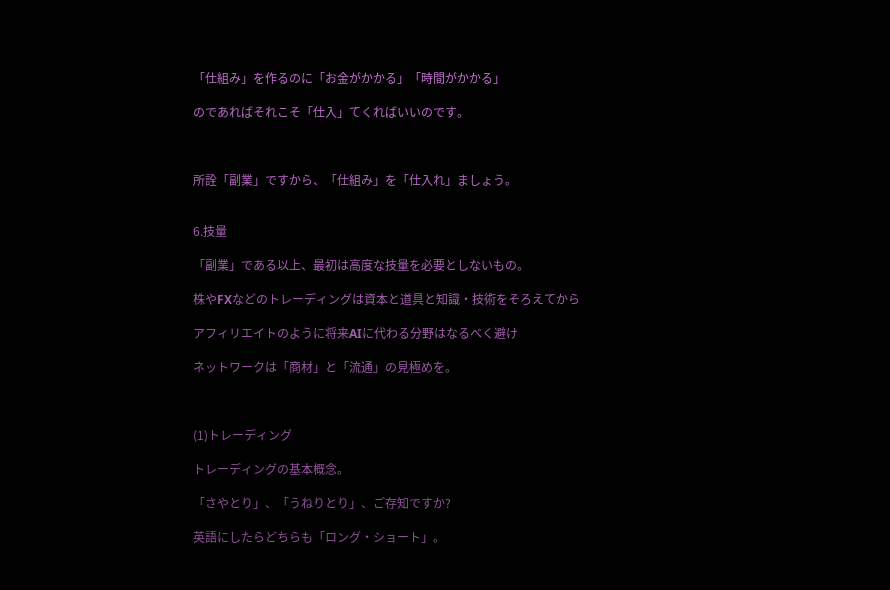「仕組み」を作るのに「お金がかかる」「時間がかかる」

のであればそれこそ「仕入」てくればいいのです。



所詮「副業」ですから、「仕組み」を「仕入れ」ましょう。


6.技量

「副業」である以上、最初は高度な技量を必要としないもの。

株やFXなどのトレーディングは資本と道具と知識・技術をそろえてから

アフィリエイトのように将来AIに代わる分野はなるべく避け

ネットワークは「商材」と「流通」の見極めを。



(1)トレーディング

トレーディングの基本概念。

「さやとり」、「うねりとり」、ご存知ですか?

英語にしたらどちらも「ロング・ショート」。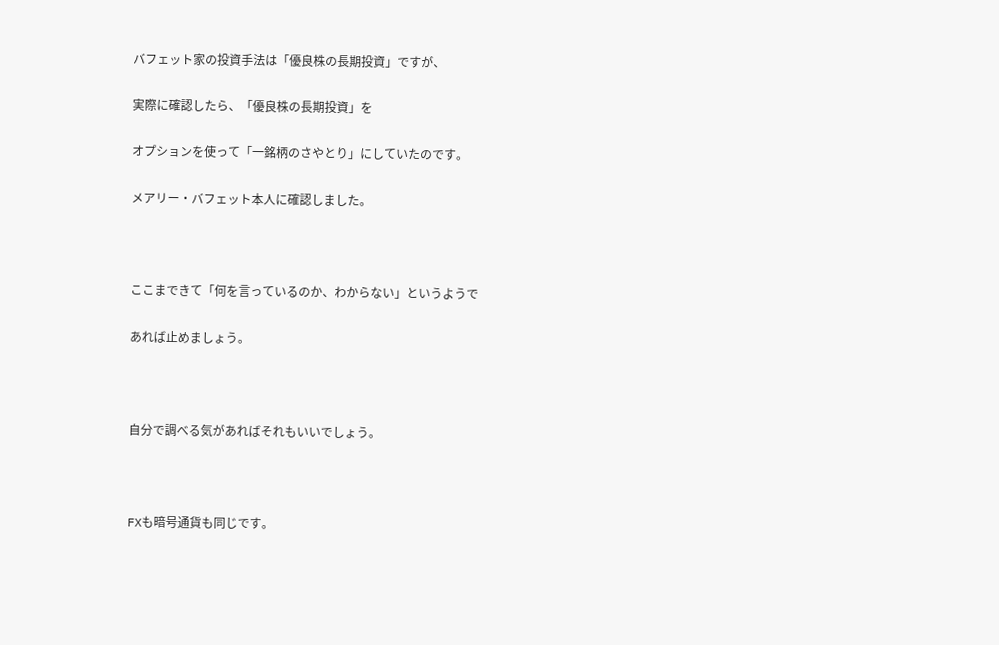バフェット家の投資手法は「優良株の長期投資」ですが、

実際に確認したら、「優良株の長期投資」を

オプションを使って「一銘柄のさやとり」にしていたのです。

メアリー・バフェット本人に確認しました。



ここまできて「何を言っているのか、わからない」というようで

あれば止めましょう。



自分で調べる気があればそれもいいでしょう。



FXも暗号通貨も同じです。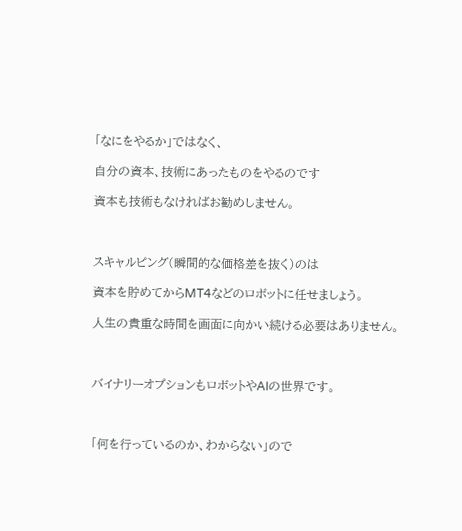「なにをやるか」ではなく、

自分の資本、技術にあったものをやるのです

資本も技術もなければお勧めしません。



スキャルピング(瞬間的な価格差を抜く)のは

資本を貯めてからMT4などのロボットに任せましょう。

人生の貴重な時間を画面に向かい続ける必要はありません。



バイナリーオプションもロボットやAIの世界です。



「何を行っているのか、わからない」ので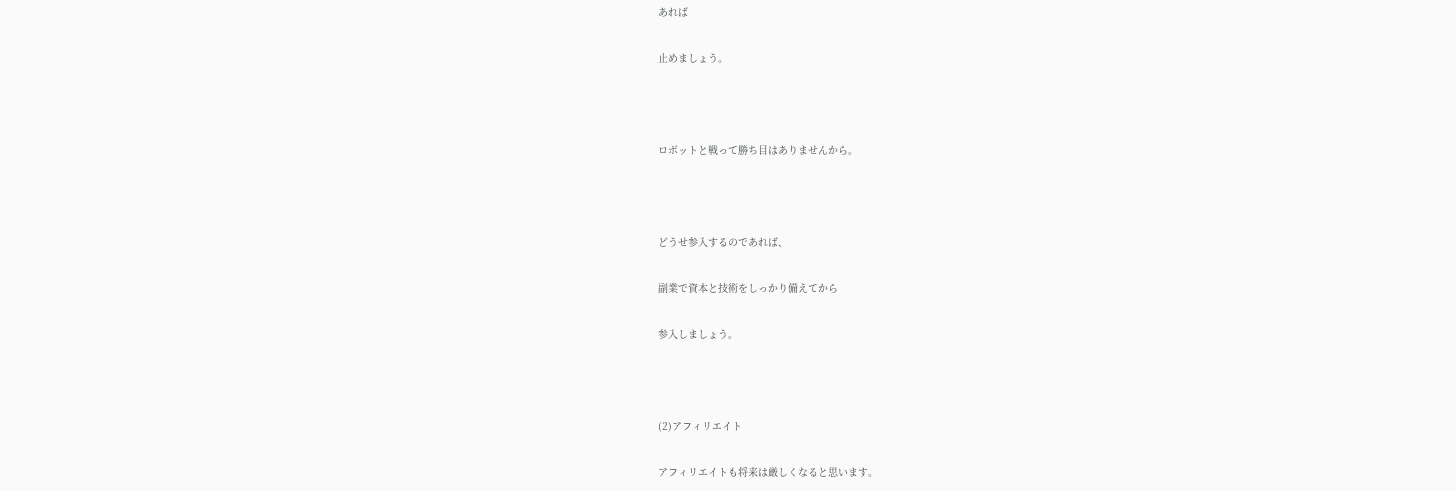あれば

止めましょう。



ロボットと戦って勝ち目はありませんから。



どうせ参入するのであれば、

副業で資本と技術をしっかり備えてから

参入しましょう。



(2)アフィリエイト

アフィリエイトも将来は厳しくなると思います。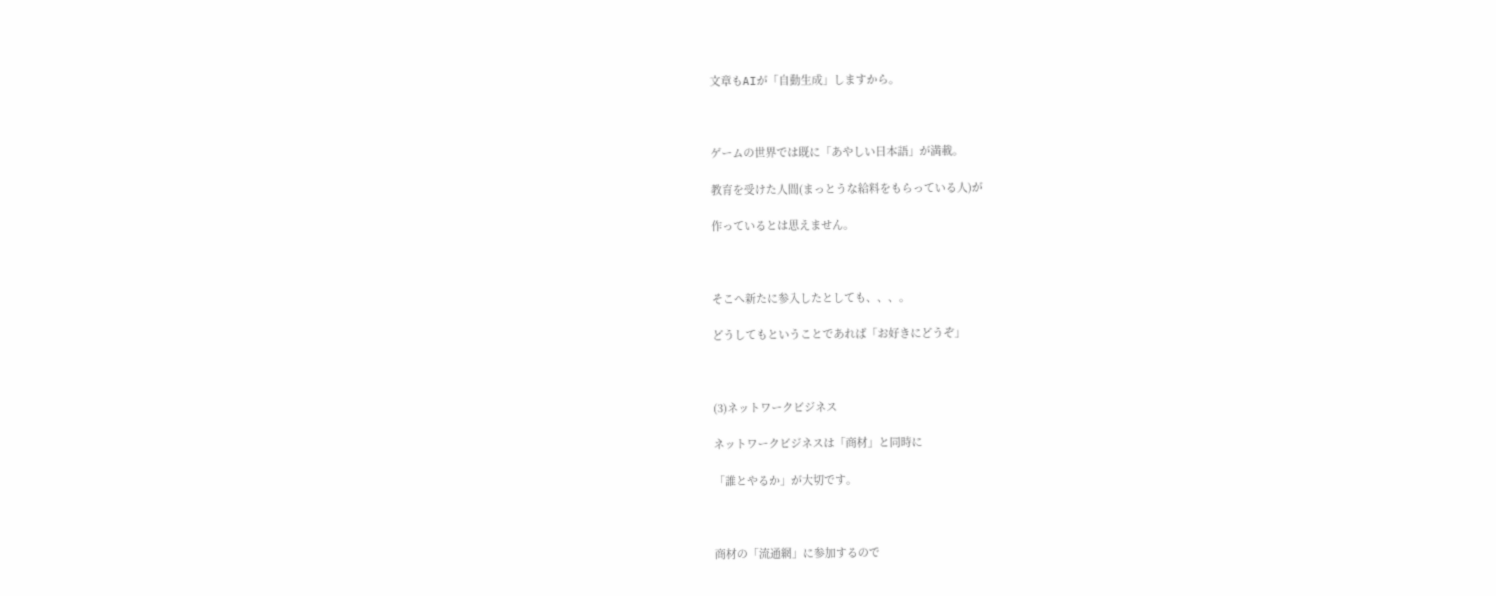文章もAIが「自動生成」しますから。



ゲームの世界では既に「あやしい日本語」が満載。

教育を受けた人間(まっとうな給料をもらっている人)が

作っているとは思えません。



そこへ新たに参入したとしても、、、。

どうしてもということであれば「お好きにどうぞ」



(3)ネットワークビジネス

ネットワークビジネスは「商材」と同時に

「誰とやるか」が大切です。



商材の「流通網」に参加するので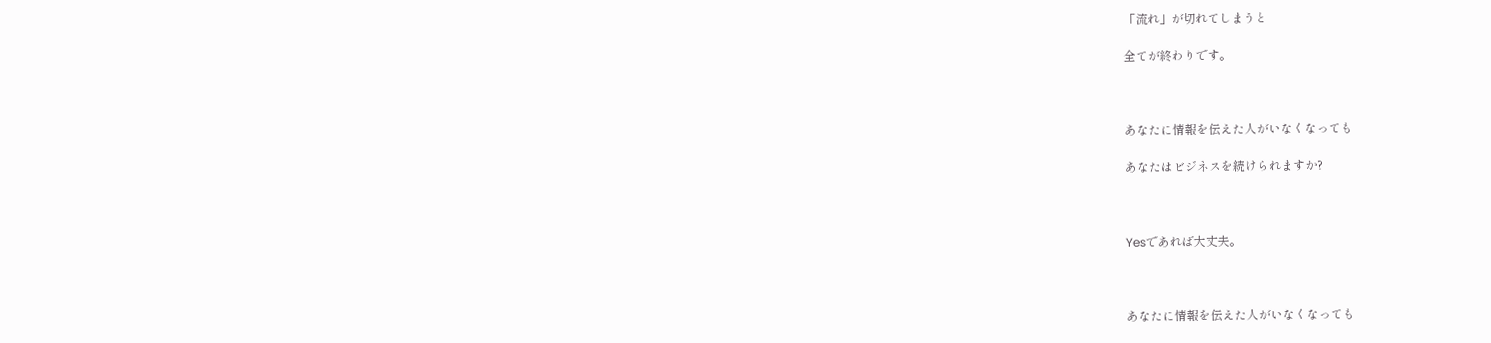「流れ」が切れてしまうと

全てが終わりです。



あなたに情報を伝えた人がいなくなっても

あなたはビジネスを続けられますか?



Yesであれば大丈夫。



あなたに情報を伝えた人がいなくなっても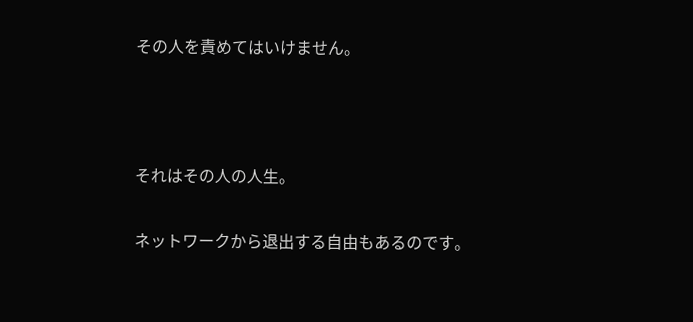その人を責めてはいけません。



それはその人の人生。

ネットワークから退出する自由もあるのです。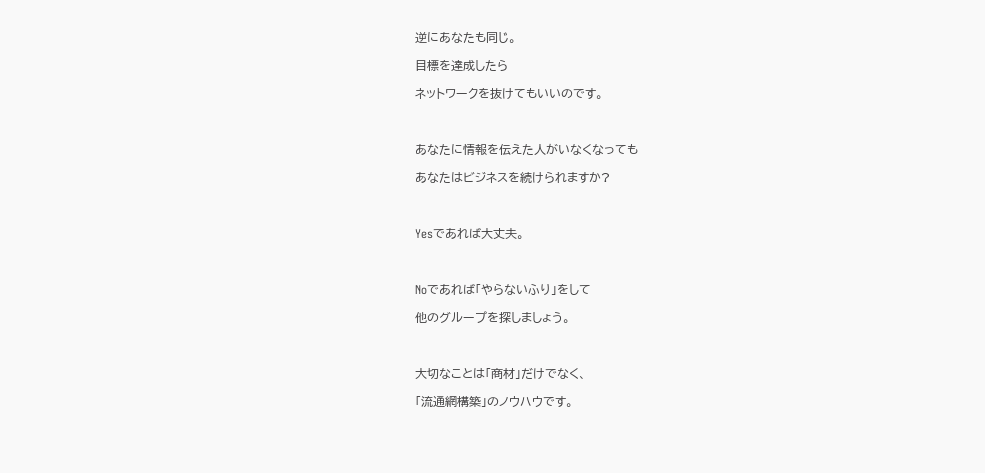逆にあなたも同じ。

目標を達成したら

ネットワークを抜けてもいいのです。



あなたに情報を伝えた人がいなくなっても

あなたはビジネスを続けられますか?



Yesであれば大丈夫。



Noであれば「やらないふり」をして

他のグループを探しましょう。



大切なことは「商材」だけでなく、

「流通網構築」のノウハウです。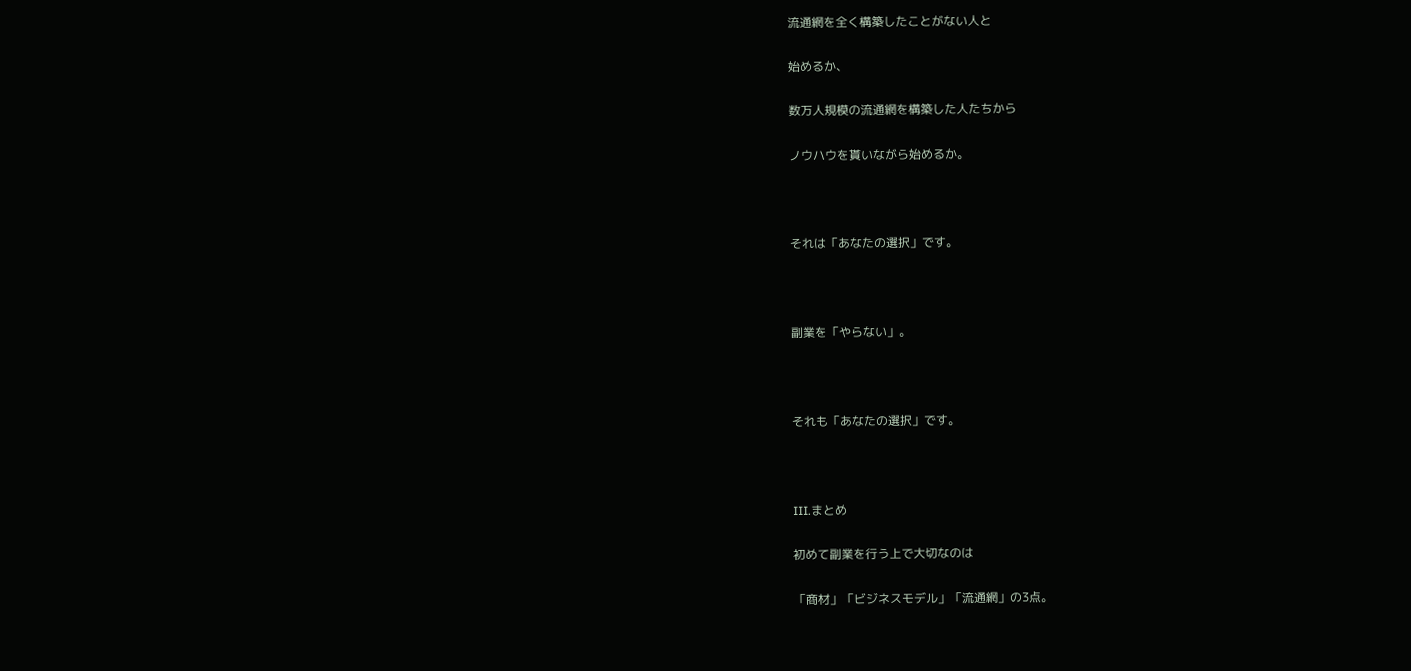流通網を全く構築したことがない人と

始めるか、

数万人規模の流通網を構築した人たちから

ノウハウを貰いながら始めるか。



それは「あなたの選択」です。



副業を「やらない」。



それも「あなたの選択」です。



III.まとめ

初めて副業を行う上で大切なのは

「商材」「ビジネスモデル」「流通網」の3点。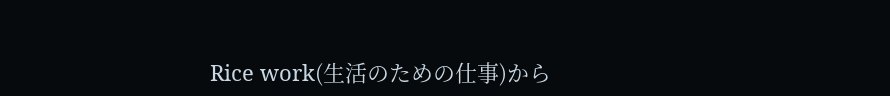Rice work(生活のための仕事)から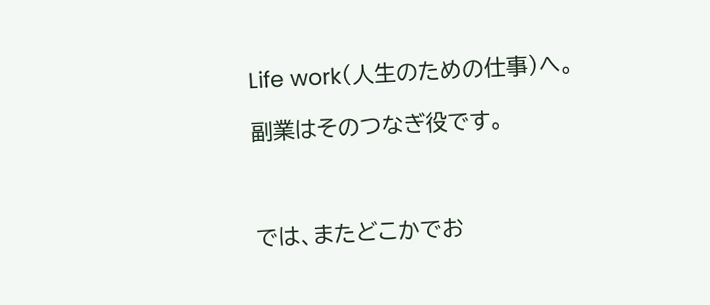Life work(人生のための仕事)へ。

副業はそのつなぎ役です。



では、またどこかでお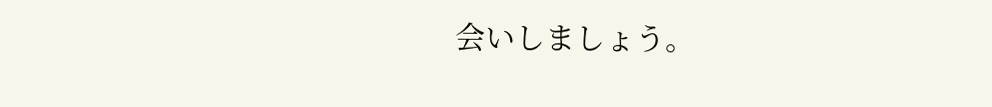会いしましょう。